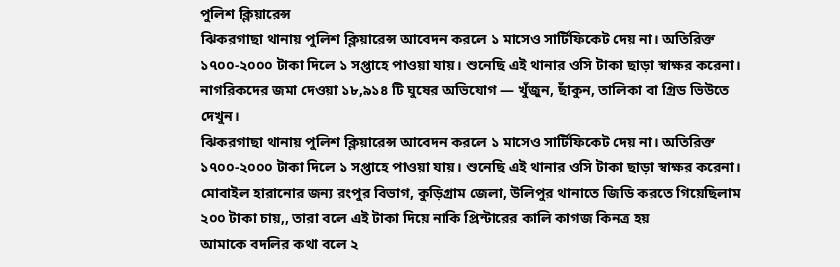পুলিশ ক্লিয়ারেন্স
ঝিকরগাছা থানায় পুলিশ ক্লিয়ারেন্স আবেদন করলে ১ মাসেও সার্টিফিকেট দেয় না। অতিরিক্ত ১৭০০-২০০০ টাকা দিলে ১ সপ্তাহে পাওয়া যায়। শুনেছি এই থানার ওসি টাকা ছাড়া স্বাক্ষর করেনা।
নাগরিকদের জমা দেওয়া ১৮,৯১৪ টি ঘুষের অভিযোগ — খুঁজুন, ছাঁকুন, তালিকা বা গ্রিড ভিউতে দেখুন।
ঝিকরগাছা থানায় পুলিশ ক্লিয়ারেন্স আবেদন করলে ১ মাসেও সার্টিফিকেট দেয় না। অতিরিক্ত ১৭০০-২০০০ টাকা দিলে ১ সপ্তাহে পাওয়া যায়। শুনেছি এই থানার ওসি টাকা ছাড়া স্বাক্ষর করেনা।
মোবাইল হারানোর জন্য রংপুর বিভাগ, কুড়িগ্রাম জেলা, উলিপুর থানাতে জিডি করতে গিয়েছিলাম ২০০ টাকা চায়,, তারা বলে এই টাকা দিয়ে নাকি প্রিন্টারের কালি কাগজ কিনত্র হয়
আমাকে বদলির কথা বলে ২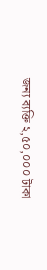জন্য ব্যক্তি ২,৫০,০০০ টাকা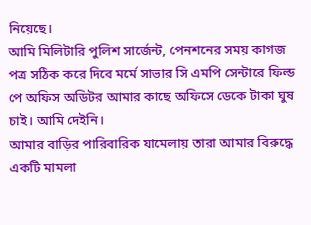নিয়েছে।
আমি মিলিটারি পুলিশ সার্জেন্ট, পেনশনের সময় কাগজ পত্র সঠিক করে দিবে মর্মে সাভার সি এমপি সেন্টারে ফিল্ড পে অফিস অডিটর আমার কাছে অফিসে ডেকে টাকা ঘুষ চাই। আমি দেইনি।
আমার বাড়ির পারিবারিক যামেলায় তারা আমার বিরুদ্ধে একটি মামলা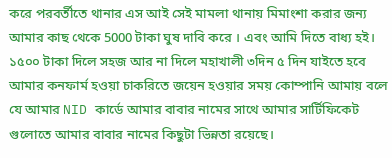করে পরবর্তীতে থানার এস আই সেই মামলা থানায় মিমাংশা করার জন্য আমার কাছ থেকে 5000 টাকা ঘুষ দাবি করে । এবং আমি দিতে বাধ্য হই।
১৫০০ টাকা দিলে সহজ আর না দিলে মহাখালী ৩দিন ৫ দিন যাইতে হবে
আমার কনফার্ম হওয়া চাকরিতে জয়েন হওয়ার সময় কোম্পানি আমায় বলে যে আমার NID কার্ডে আমার বাবার নামের সাথে আমার সার্টিফিকেট গুলোতে আমার বাবার নামের কিছুটা ভিন্নতা রয়েছে।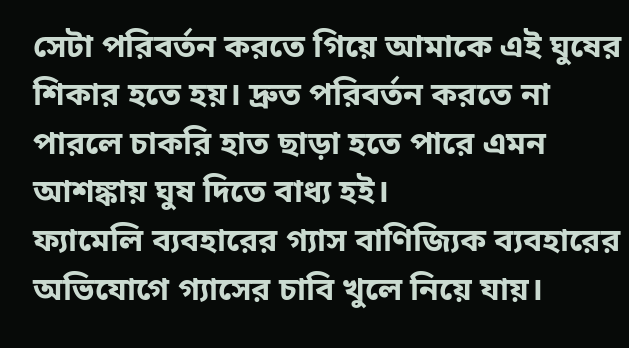সেটা পরিবর্তন করতে গিয়ে আমাকে এই ঘুষের শিকার হতে হয়। দ্রুত পরিবর্তন করতে না পারলে চাকরি হাত ছাড়া হতে পারে এমন আশঙ্কায় ঘুষ দিতে বাধ্য হই।
ফ্যামেলি ব্যবহারের গ্যাস বাণিজ্যিক ব্যবহারের অভিযোগে গ্যাসের চাবি খুলে নিয়ে যায়।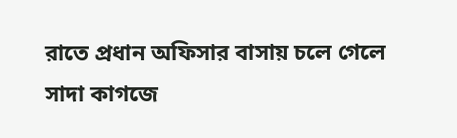রাতে প্রধান অফিসার বাসায় চলে গেলে সাদা কাগজে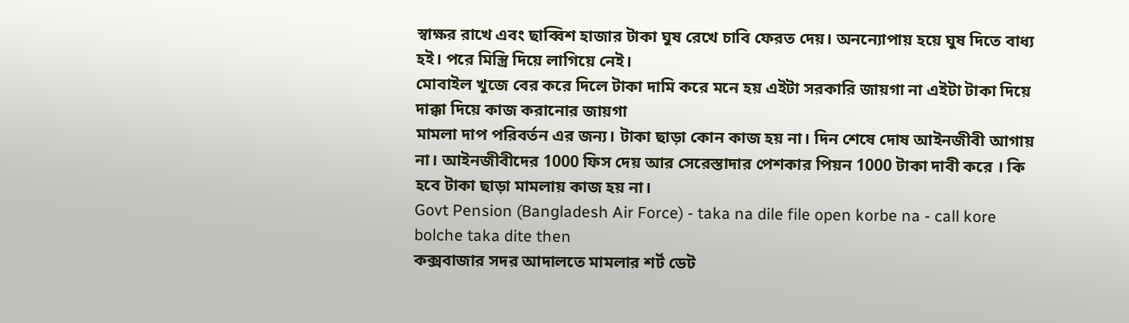স্বাক্ষর রাখে এবং ছাব্বিশ হাজার টাকা ঘুষ রেখে চাবি ফেরত দেয়। অনন্যোপায় হয়ে ঘুষ দিতে বাধ্য হই। পরে মিস্ত্রি দিয়ে লাগিয়ে নেই।
মোবাইল খুজে বের করে দিলে টাকা দামি করে মনে হয় এইটা সরকারি জায়গা না এইটা টাকা দিয়ে দাক্কা দিয়ে কাজ করানোর জায়গা
মামলা দাপ পরিবর্তন এর জন্য। টাকা ছাড়া কোন কাজ হয় না। দিন শেষে দোষ আইনজীবী আগায় না। আইনজীবীদের 1000 ফিস দেয় আর সেরেস্তাদার পেশকার পিয়ন 1000 টাকা দাবী করে । কি হবে টাকা ছাড়া মামলায় কাজ হয় না।
Govt Pension (Bangladesh Air Force) - taka na dile file open korbe na - call kore bolche taka dite then
কক্সবাজার সদর আদালতে মামলার শর্ট ডেট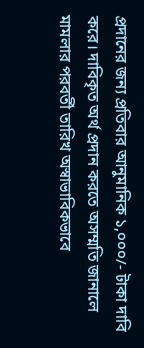প্রদানের জন্য প্রতিবার আনুমানিক ১,০০০/- টাকা দাবি করে। দাবিকৃত অর্থ প্রদান করতে অসম্মতি জানালে মামলার পরবর্তী তারিখ অস্বাভাবিকভাবে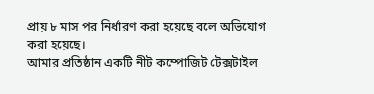প্রায় ৮ মাস পর নির্ধারণ করা হয়েছে বলে অভিযোগ করা হয়েছে।
আমার প্রতিষ্ঠান একটি নীট কম্পোজিট টেক্সটাইল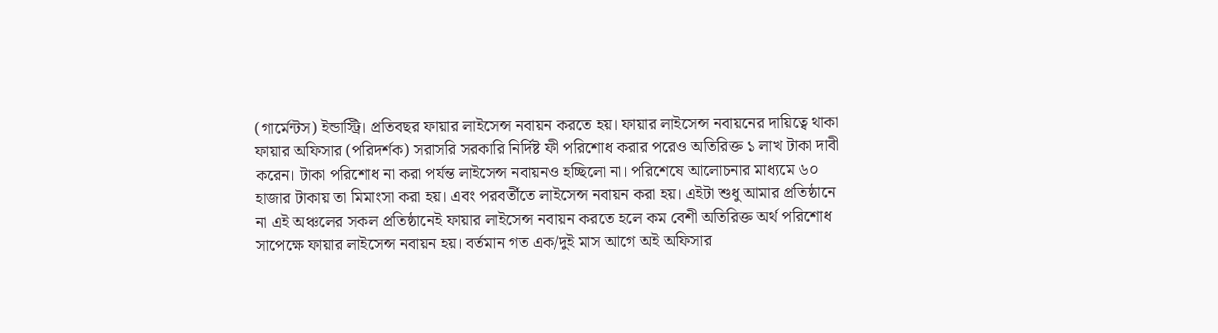(গার্মেন্টস) ইন্ডাস্ট্রি। প্রতিবছর ফায়ার লাইসেন্স নবায়ন করতে হয়। ফায়ার লাইসেন্স নবায়নের দায়িত্বে থাকা ফায়ার অফিসার (পরিদর্শক) সরাসরি সরকারি নির্দিষ্ট ফী পরিশোধ করার পরেও অতিরিক্ত ১ লাখ টাকা দাবী করেন। টাকা পরিশোধ না করা পর্যন্ত লাইসেন্স নবায়নও হচ্ছিলো না। পরিশেষে আলোচনার মাধ্যমে ৬০ হাজার টাকায় তা মিমাংসা করা হয়। এবং পরবর্তীতে লাইসেন্স নবায়ন করা হয়। এইটা শুধু আমার প্রতিষ্ঠানে না এই অঞ্চলের সকল প্রতিষ্ঠানেই ফায়ার লাইসেন্স নবায়ন করতে হলে কম বেশী অতিরিক্ত অর্থ পরিশোধ সাপেক্ষে ফায়ার লাইসেন্স নবায়ন হয়। বর্তমান গত এক/দুই মাস আগে অই অফিসার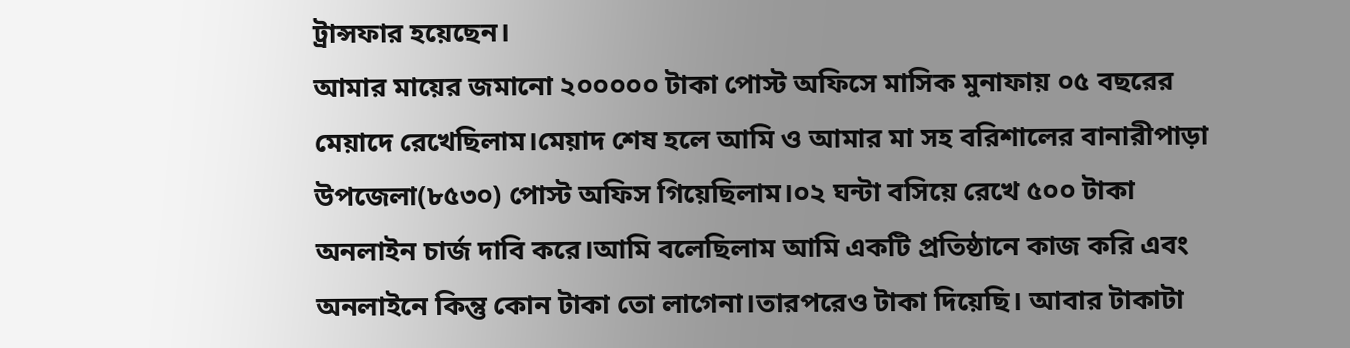ট্রান্সফার হয়েছেন।
আমার মায়ের জমানো ২০০০০০ টাকা পোস্ট অফিসে মাসিক মুনাফায় ০৫ বছরের মেয়াদে রেখেছিলাম।মেয়াদ শেষ হলে আমি ও আমার মা সহ বরিশালের বানারীপাড়া উপজেলা(৮৫৩০) পোস্ট অফিস গিয়েছিলাম।০২ ঘন্টা বসিয়ে রেখে ৫০০ টাকা অনলাইন চার্জ দাবি করে।আমি বলেছিলাম আমি একটি প্রতিষ্ঠানে কাজ করি এবং অনলাইনে কিন্তু কোন টাকা তো লাগেনা।তারপরেও টাকা দিয়েছি। আবার টাকাটা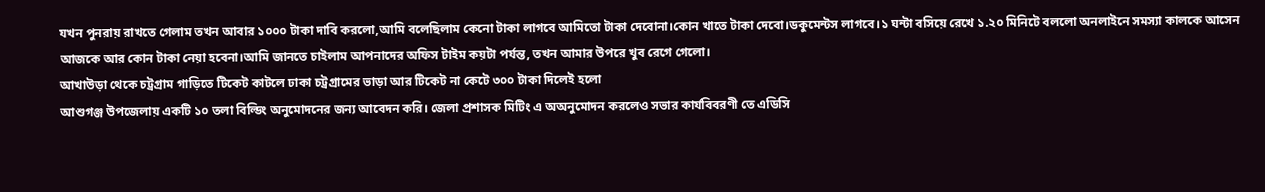যখন পুনরায় রাখতে গেলাম তখন আবার ১০০০ টাকা দাবি করলো,আমি বলেছিলাম কেনো টাকা লাগবে আমিতো টাকা দেবোনা।কোন খাতে টাকা দেবো।ডকুমেন্টস লাগবে।১ ঘন্টা বসিয়ে রেখে ১.২০ মিনিটে বললো অনলাইনে সমস্যা কালকে আসেন আজকে আর কোন টাকা নেয়া হবেনা।আমি জানতে চাইলাম আপনাদের অফিস টাইম কয়টা পর্যন্ত, তখন আমার উপরে খুব রেগে গেলো।
আখাউড়া থেকে চট্রগ্রাম গাড়িতে টিকেট কাটলে ঢাকা চট্রগ্রামের ভাড়া আর টিকেট না কেটে ৩০০ টাকা দিলেই হলো
আশুগঞ্জ উপজেলায় একটি ১০ তলা বিল্ডিং অনুমোদনের জন্য আবেদন করি। জেলা প্রশাসক মিটিং এ অঅনুমোদন করলেও সভার কার্যবিবরণী তে এডিসি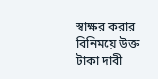স্বাক্ষর করার বিনিময়ে উক্ত টাকা দাবী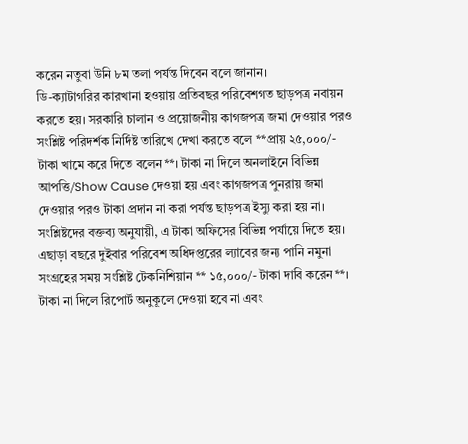করেন নতুবা উনি ৮ম তলা পর্যন্ত দিবেন বলে জানান।
ডি-ক্যাটাগরির কারখানা হওয়ায় প্রতিবছর পরিবেশগত ছাড়পত্র নবায়ন করতে হয়। সরকারি চালান ও প্রয়োজনীয় কাগজপত্র জমা দেওয়ার পরও সংশ্লিষ্ট পরিদর্শক নির্দিষ্ট তারিখে দেখা করতে বলে **প্রায় ২৫,০০০/- টাকা খামে করে দিতে বলেন**। টাকা না দিলে অনলাইনে বিভিন্ন আপত্তি/Show Cause দেওয়া হয় এবং কাগজপত্র পুনরায় জমা দেওয়ার পরও টাকা প্রদান না করা পর্যন্ত ছাড়পত্র ইস্যু করা হয় না। সংশ্লিষ্টদের বক্তব্য অনুযায়ী, এ টাকা অফিসের বিভিন্ন পর্যায়ে দিতে হয়। এছাড়া বছরে দুইবার পরিবেশ অধিদপ্তরের ল্যাবের জন্য পানি নমুনা সংগ্রহের সময় সংশ্লিষ্ট টেকনিশিয়ান ** ১৫,০০০/- টাকা দাবি করেন**। টাকা না দিলে রিপোর্ট অনুকূলে দেওয়া হবে না এবং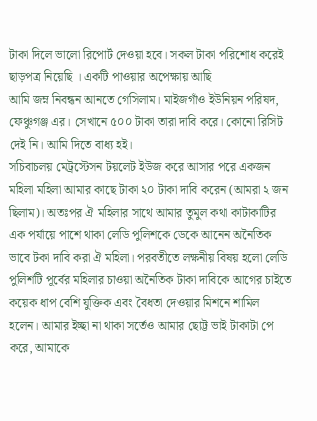টাকা দিলে ভালো রিপোর্ট দেওয়া হবে। সকল টাকা পরিশোধ করেই ছাড়পত্র নিয়েছি । একটি পাওয়ার অপেক্ষায় আছি
আমি জম্ন নিবন্ধন আনতে গেসিলাম। মাইজগাঁও ইউনিয়ন পরিষদ, ফেঞ্চুগঞ্জ এর। সেখানে ৫০০ টাকা তারা দাবি করে। কোনো রিসিট দেই নি। আমি দিতে বাধ্য হই।
সচিবাচলয় মেট্রস্টেসন টয়লেট ইউজ করে আসার পরে একজন মহিলা মহিলা আমার কাছে টাকা ২০ টাকা দাবি করেন (আমরা ২ জন ছিলাম)। অতঃপর ঐ মহিলার সাথে আমার তুমুল কথা কাটাকাটির এক পর্যায়ে পাশে থাকা লেডি পুলিশকে ডেকে আনেন অনৈতিক ভাবে টকা দাবি করা ঐ মহিলা। পরবতীতে লক্ষনীয় বিষয় হলো লেডি পুলিশটি পূর্বের মহিলার চাওয়া অনৈতিক টাকা দাবিকে আগের চাইতে কয়েক ধাপ বেশি যুক্তিক এবং বৈধতা দেওয়ার মিশনে শামিল হলেন। আমার ইচ্ছা না থাকা সর্তেও আমার ছোট্ট ভাই টাকাটা পে করে, আমাকে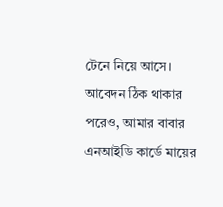টেনে নিয়ে আসে।
আবেদন ঠিক থাকার পরেও, আমার বাবার এনআইডি কার্ডে মায়ের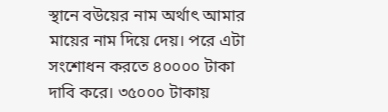স্থানে বউয়ের নাম অর্থাৎ আমার মায়ের নাম দিয়ে দেয়। পরে এটা সংশোধন করতে ৪০০০০ টাকা দাবি করে। ৩৫০০০ টাকায়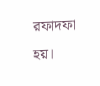রফাদফা হয়।